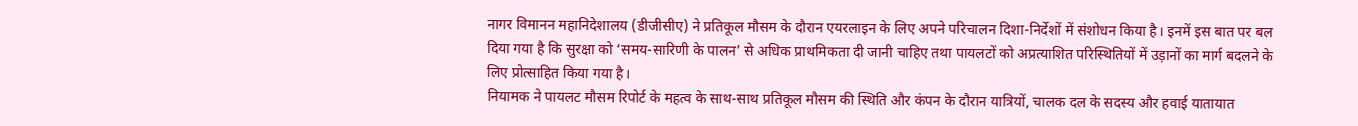नागर विमानन महानिदेशालय (डीजीसीए) ने प्रतिकूल मौसम के दौरान एयरलाइन के लिए अपने परिचालन दिशा-निर्देशों में संशोधन किया है। इनमें इस बात पर बल दिया गया है कि सुरक्षा को ‘समय-सारिणी के पालन’ से अधिक प्राथमिकता दी जानी चाहिए तथा पायलटों को अप्रत्याशित परिस्थितियों में उड़ानों का मार्ग बदलने के लिए प्रोत्साहित किया गया है।
नियामक ने पायलट मौसम रिपोर्ट के महत्व के साथ-साथ प्रतिकूल मौसम की स्थिति और कंपन के दौरान यात्रियों, चालक दल के सदस्य और हवाई यातायात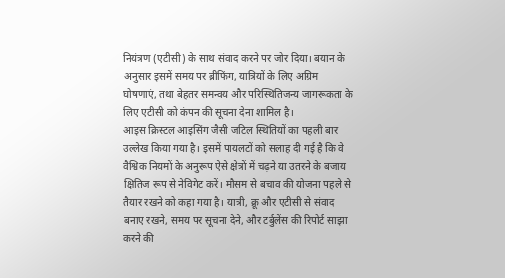नियंत्रण (एटीसी) के साथ संवाद करने पर जोर दिया। बयान के अनुसार इसमें समय पर ब्रीफिंग, यात्रियों के लिए अग्रिम घोषणाएं, तथा बेहतर समन्वय और परिस्थितिजन्य जागरूकता के लिए एटीसी को कंपन की सूचना देना शामिल है।
आइस क्रिस्टल आइसिंग जैसी जटिल स्थितियों का पहली बार उल्लेख किया गया है। इसमें पायलटों को सलाह दी गई है कि वे वैश्विक नियमों के अनुरूप ऐसे क्षेत्रों में चढ़ने या उतरने के बजाय क्षितिज रूप से नेविगेट करें। मौसम से बचाव की योजना पहले से तैयार रखने को कहा गया है। यात्री, क्रू और एटीसी से संवाद बनाए रखने, समय पर सूचना देने, और टर्बुलेंस की रिपोर्ट साझा करने की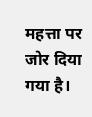महत्ता पर जोर दिया गया है।